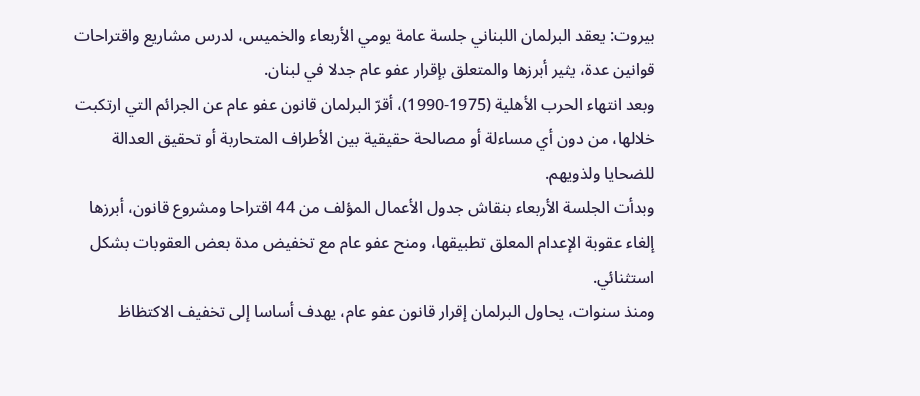بيروت: يعقد البرلمان اللبناني جلسة عامة يومي الأربعاء والخميس، لدرس مشاريع واقتراحات قوانين عدة، يثير أبرزها والمتعلق بإقرار عفو عام جدلا في لبنان.
وبعد انتهاء الحرب الأهلية (1975-1990)، أقرّ البرلمان قانون عفو عام عن الجرائم التي ارتكبت خلالها، من دون أي مساءلة أو مصالحة حقيقية بين الأطراف المتحاربة أو تحقيق العدالة للضحايا ولذويهم.
وبدأت الجلسة الأربعاء بنقاش جدول الأعمال المؤلف من 44 اقتراحا ومشروع قانون، أبرزها إلغاء عقوبة الإعدام المعلق تطبيقها، ومنح عفو عام مع تخفيض مدة بعض العقوبات بشكل استثنائي.
ومنذ سنوات، يحاول البرلمان إقرار قانون عفو عام، يهدف أساسا إلى تخفيف الاكتظاظ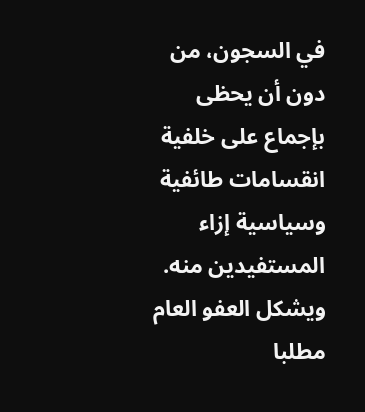في السجون، من دون أن يحظى بإجماع على خلفية انقسامات طائفية وسياسية إزاء المستفيدين منه.
ويشكل العفو العام مطلبا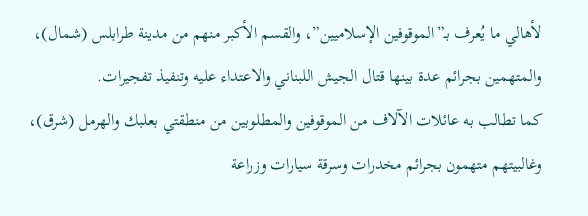لأهالي ما يُعرف بـ”الموقوفين الإسلاميين”، والقسم الأكبر منهم من مدينة طرابلس (شمال)، والمتهمين بجرائم عدة بينها قتال الجيش اللبناني والاعتداء عليه وتنفيذ تفجيرات.
كما تطالب به عائلات الآلاف من الموقوفين والمطلوبين من منطقتي بعلبك والهرمل (شرق)، وغالبيتهم متهمون بجرائم مخدرات وسرقة سيارات وزراعة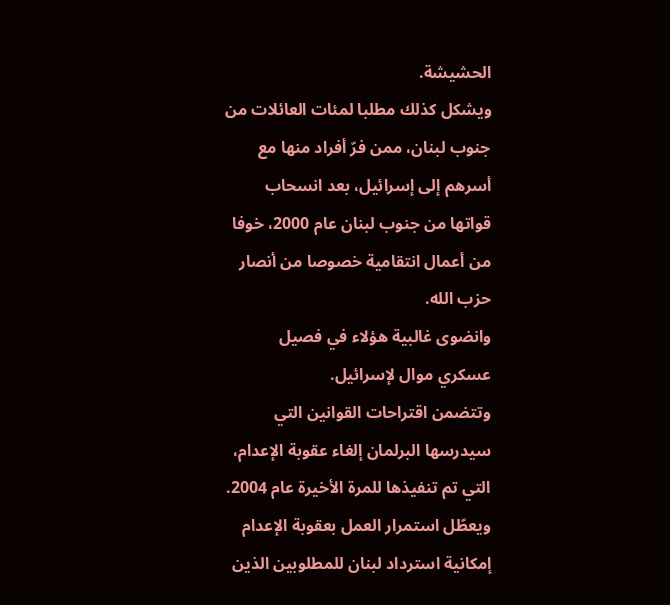الحشيشة.
ويشكل كذلك مطلبا لمئات العائلات من جنوب لبنان، ممن فرّ أفراد منها مع أسرهم إلى إسرائيل، بعد انسحاب قواتها من جنوب لبنان عام 2000، خوفا من أعمال انتقامية خصوصا من أنصار حزب الله.
وانضوى غالبية هؤلاء في فصيل عسكري موال لإسرائيل.
وتتضمن اقتراحات القوانين التي سيدرسها البرلمان إلغاء عقوبة الإعدام، التي تم تنفيذها للمرة الأخيرة عام 2004.
ويعطّل استمرار العمل بعقوبة الإعدام إمكانية استرداد لبنان للمطلوبين الذين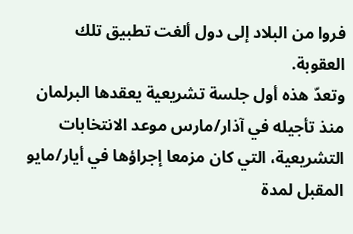فروا من البلاد إلى دول ألغت تطبيق تلك العقوبة.
وتعدّ هذه أول جلسة تشريعية يعقدها البرلمان منذ تأجيله في آذار/مارس موعد الانتخابات التشريعية، التي كان مزمعا إجراؤها في أيار/مايو المقبل لمدة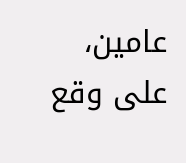عامين، على وقع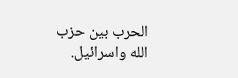الحرب بين حزب الله واسرائيل.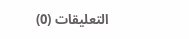التعليقات (0)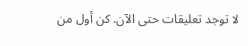لا توجد تعليقات حتى الآن. كن أول من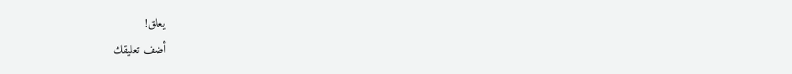يعلق!
أضف تعليقك